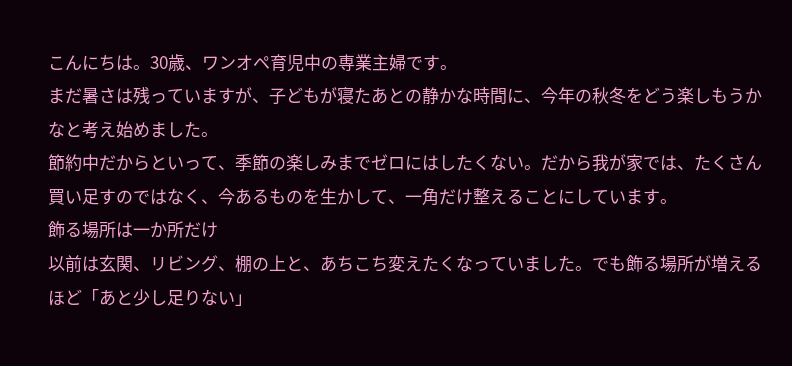こんにちは。30歳、ワンオペ育児中の専業主婦です。
まだ暑さは残っていますが、子どもが寝たあとの静かな時間に、今年の秋冬をどう楽しもうかなと考え始めました。
節約中だからといって、季節の楽しみまでゼロにはしたくない。だから我が家では、たくさん買い足すのではなく、今あるものを生かして、一角だけ整えることにしています。
飾る場所は一か所だけ
以前は玄関、リビング、棚の上と、あちこち変えたくなっていました。でも飾る場所が増えるほど「あと少し足りない」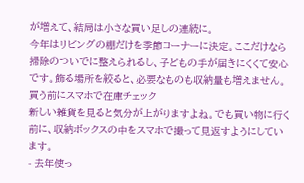が増えて、結局は小さな買い足しの連続に。
今年はリビングの棚だけを季節コーナーに決定。ここだけなら掃除のついでに整えられるし、子どもの手が届きにくくて安心です。飾る場所を絞ると、必要なものも収納量も増えません。
買う前にスマホで在庫チェック
新しい雑貨を見ると気分が上がりますよね。でも買い物に行く前に、収納ボックスの中をスマホで撮って見返すようにしています。
- 去年使っ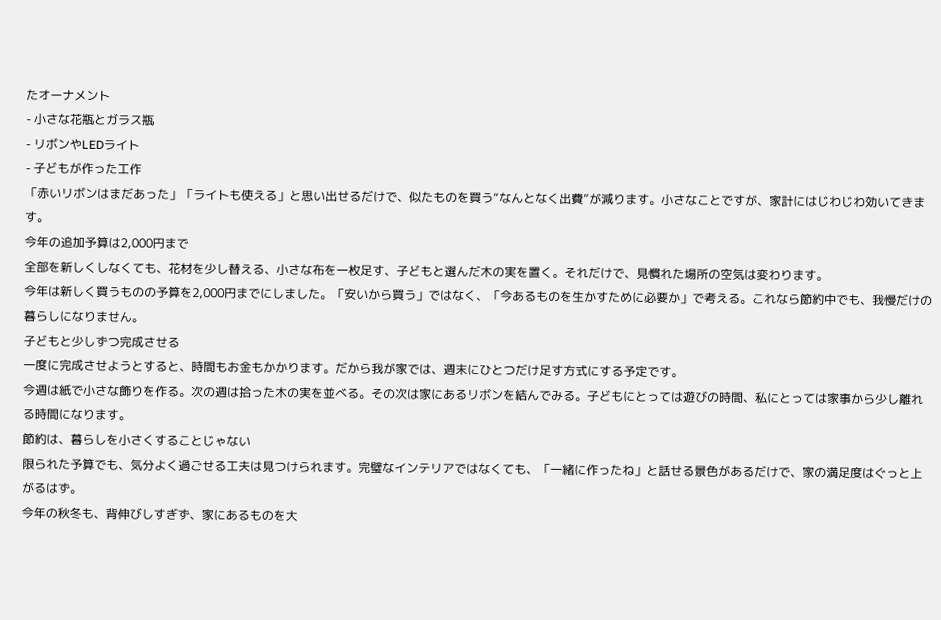たオーナメント
- 小さな花瓶とガラス瓶
- リボンやLEDライト
- 子どもが作った工作
「赤いリボンはまだあった」「ライトも使える」と思い出せるだけで、似たものを買う“なんとなく出費”が減ります。小さなことですが、家計にはじわじわ効いてきます。
今年の追加予算は2,000円まで
全部を新しくしなくても、花材を少し替える、小さな布を一枚足す、子どもと選んだ木の実を置く。それだけで、見慣れた場所の空気は変わります。
今年は新しく買うものの予算を2,000円までにしました。「安いから買う」ではなく、「今あるものを生かすために必要か」で考える。これなら節約中でも、我慢だけの暮らしになりません。
子どもと少しずつ完成させる
一度に完成させようとすると、時間もお金もかかります。だから我が家では、週末にひとつだけ足す方式にする予定です。
今週は紙で小さな飾りを作る。次の週は拾った木の実を並べる。その次は家にあるリボンを結んでみる。子どもにとっては遊びの時間、私にとっては家事から少し離れる時間になります。
節約は、暮らしを小さくすることじゃない
限られた予算でも、気分よく過ごせる工夫は見つけられます。完璧なインテリアではなくても、「一緒に作ったね」と話せる景色があるだけで、家の満足度はぐっと上がるはず。
今年の秋冬も、背伸びしすぎず、家にあるものを大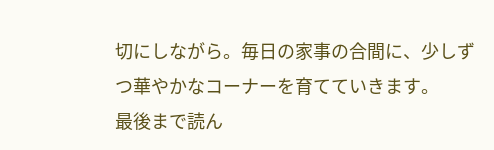切にしながら。毎日の家事の合間に、少しずつ華やかなコーナーを育てていきます。
最後まで読ん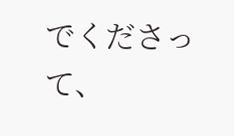でくださって、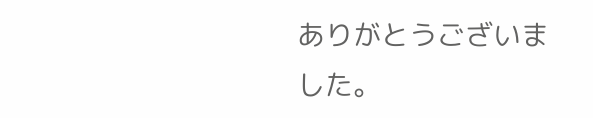ありがとうございました。